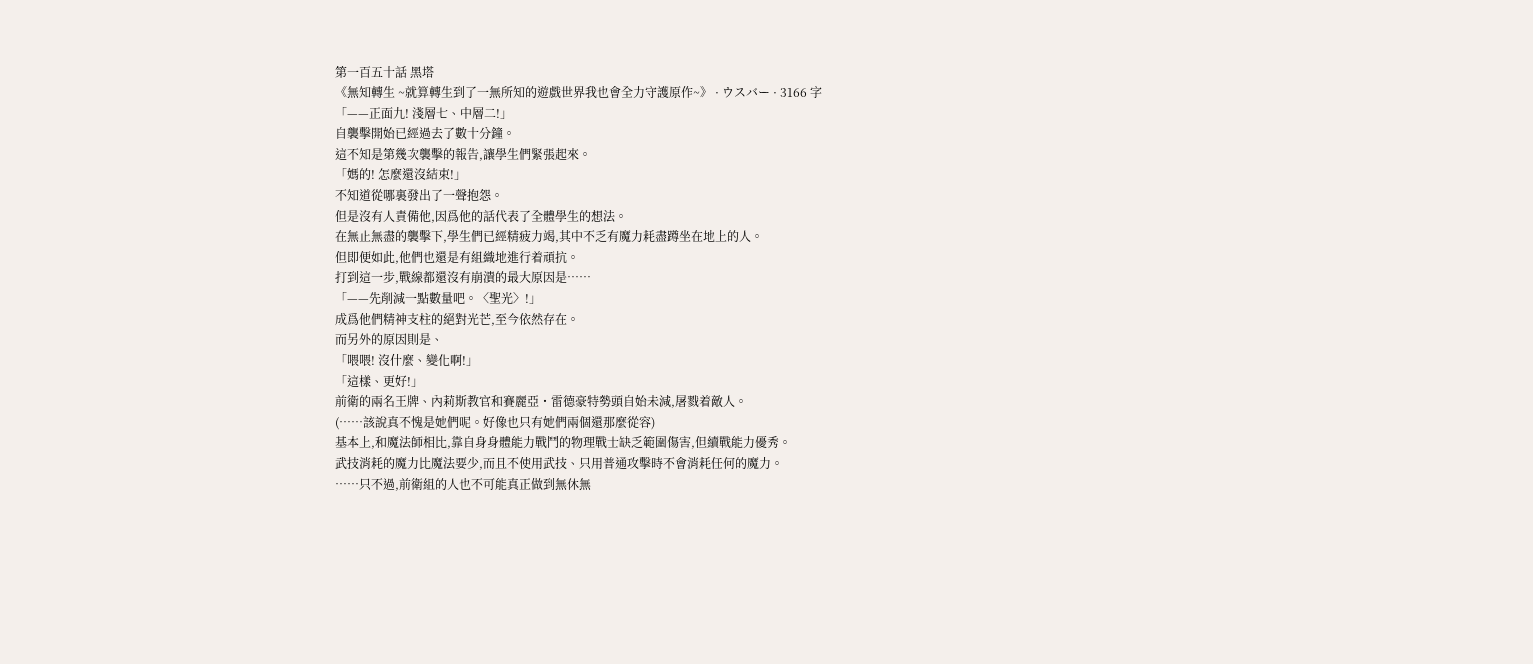第一百五十話 黑塔
《無知轉生 ~就算轉生到了一無所知的遊戲世界我也會全力守護原作~》 · ウスバー · 3166 字
「——正面九! 淺層七、中層二!」
自襲擊開始已經過去了數十分鐘。
這不知是第幾次襲擊的報告,讓學生們緊張起來。
「媽的! 怎麼還沒結束!」
不知道從哪裏發出了一聲抱怨。
但是沒有人責備他,因爲他的話代表了全體學生的想法。
在無止無盡的襲擊下,學生們已經精疲力竭,其中不乏有魔力耗盡蹲坐在地上的人。
但即便如此,他們也還是有組織地進行着頑抗。
打到這一步,戰線都還沒有崩潰的最大原因是……
「——先削減一點數量吧。〈聖光〉!」
成爲他們精神支柱的絕對光芒,至今依然存在。
而另外的原因則是、
「喂喂! 沒什麼、變化啊!」
「這樣、更好!」
前衛的兩名王牌、內莉斯教官和賽麗亞・雷德豪特勢頭自始未減,屠戮着敵人。
(……該說真不愧是她們呢。好像也只有她們兩個還那麼從容)
基本上,和魔法師相比,靠自身身體能力戰鬥的物理戰士缺乏範圍傷害,但續戰能力優秀。
武技消耗的魔力比魔法要少,而且不使用武技、只用普通攻擊時不會消耗任何的魔力。
……只不過,前衛組的人也不可能真正做到無休無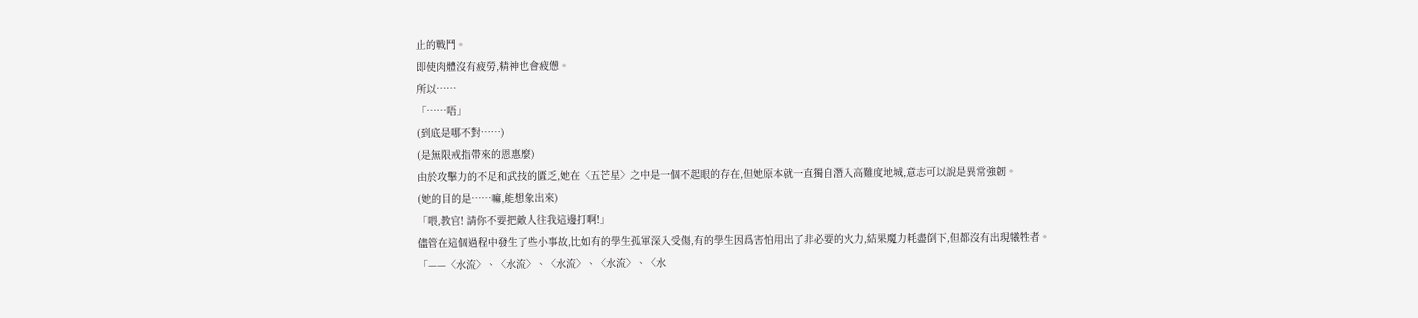止的戰鬥。
即使肉體沒有疲勞,精神也會疲憊。
所以……
「……唔」
(到底是哪不對……)
(是無限戒指帶來的恩惠麼)
由於攻擊力的不足和武技的匱乏,她在〈五芒星〉之中是一個不起眼的存在,但她原本就一直獨自潛入高難度地城,意志可以說是異常強韌。
(她的目的是……嘛,能想象出來)
「喂,教官! 請你不要把敵人往我這邊打啊!」
儘管在這個過程中發生了些小事故,比如有的學生孤軍深入受傷,有的學生因爲害怕用出了非必要的火力,結果魔力耗盡倒下,但都沒有出現犧牲者。
「——〈水流〉、〈水流〉、〈水流〉、〈水流〉、〈水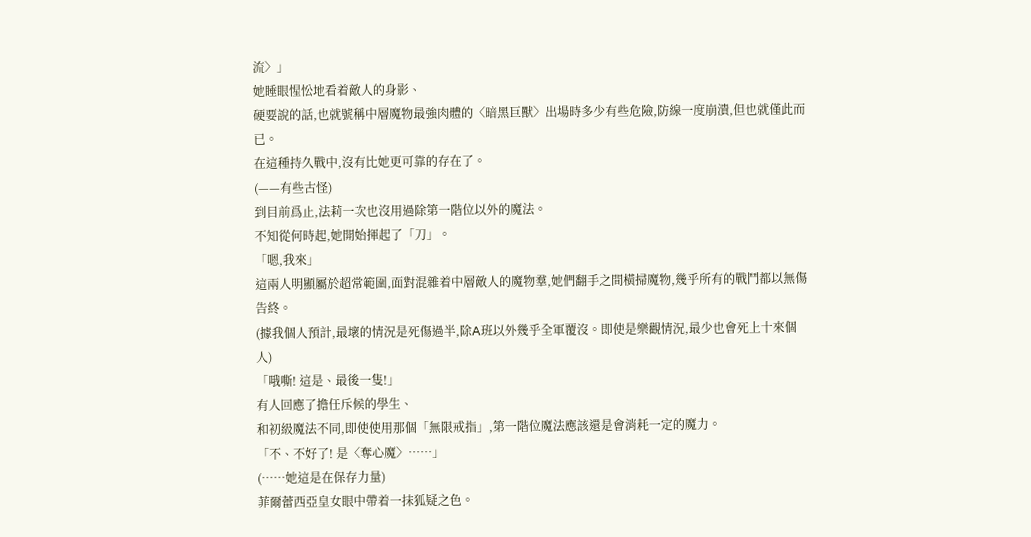流〉」
她睡眼惺忪地看着敵人的身影、
硬要說的話,也就號稱中層魔物最強肉體的〈暗黑巨獸〉出場時多少有些危險,防線一度崩潰,但也就僅此而已。
在這種持久戰中,沒有比她更可靠的存在了。
(——有些古怪)
到目前爲止,法莉一次也沒用過除第一階位以外的魔法。
不知從何時起,她開始揮起了「刀」。
「嗯,我來」
這兩人明顯屬於超常範圍,面對混雜着中層敵人的魔物羣,她們翻手之間橫掃魔物,幾乎所有的戰鬥都以無傷告終。
(據我個人預計,最壞的情況是死傷過半,除A班以外幾乎全軍覆沒。即使是樂觀情況,最少也會死上十來個人)
「哦嘶! 這是、最後一隻!」
有人回應了擔任斥候的學生、
和初級魔法不同,即使使用那個「無限戒指」,第一階位魔法應該還是會消耗一定的魔力。
「不、不好了! 是〈奪心魔〉……」
(……她這是在保存力量)
菲爾蕾西亞皇女眼中帶着一抹狐疑之色。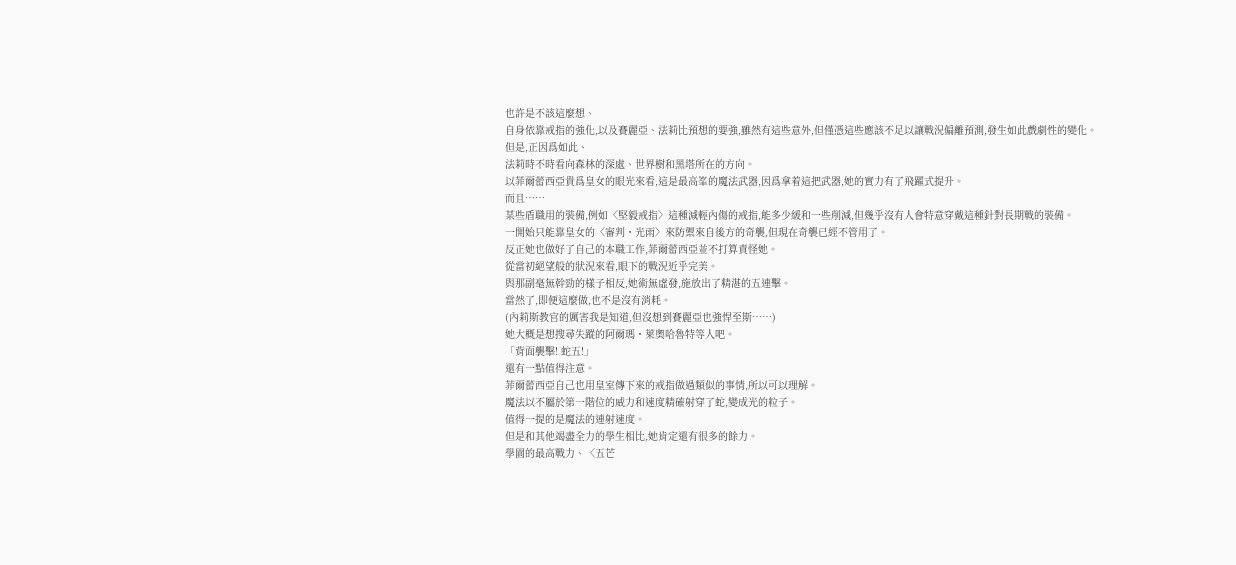也許是不該這麼想、
自身依靠戒指的強化,以及賽麗亞、法莉比預想的要強,雖然有這些意外,但僅憑這些應該不足以讓戰況偏離預測,發生如此戲劇性的變化。
但是,正因爲如此、
法莉時不時看向森林的深處、世界樹和黑塔所在的方向。
以菲爾蕾西亞貴爲皇女的眼光來看,這是最高峯的魔法武器,因爲拿着這把武器,她的實力有了飛躍式提升。
而且……
某些盾職用的裝備,例如〈堅毅戒指〉這種減輕內傷的戒指,能多少緩和一些削減,但幾乎沒有人會特意穿戴這種針對長期戰的裝備。
一開始只能靠皇女的〈審判・光雨〉來防禦來自後方的奇襲,但現在奇襲已經不管用了。
反正她也做好了自己的本職工作,菲爾蕾西亞並不打算責怪她。
從當初絕望般的狀況來看,眼下的戰況近乎完美。
與那副毫無幹勁的樣子相反,她術無虛發,施放出了精湛的五連擊。
當然了,即便這麼做,也不是沒有消耗。
(內莉斯教官的厲害我是知道,但沒想到賽麗亞也強悍至斯……)
她大概是想搜尋失蹤的阿爾瑪・萊奧哈魯特等人吧。
「背面襲擊! 蛇五!」
還有一點值得注意。
菲爾蕾西亞自己也用皇室傳下來的戒指做過類似的事情,所以可以理解。
魔法以不屬於第一階位的威力和速度精確射穿了蛇,變成光的粒子。
值得一提的是魔法的連射速度。
但是和其他竭盡全力的學生相比,她肯定還有很多的餘力。
學園的最高戰力、〈五芒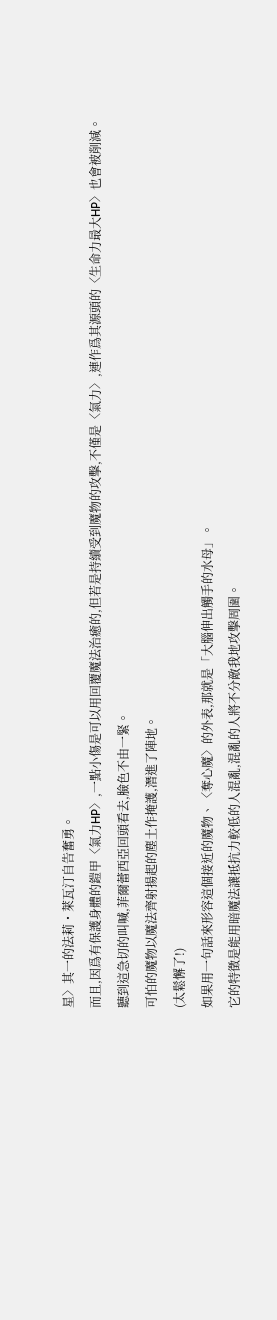星〉其一的法莉・萊瓦汀自告奮勇。
而且,因爲有保護身體的鎧甲〈氣力HP〉,一點小傷是可以用回覆魔法治癒的,但若是持續受到魔物的攻擊,不僅是〈氣力〉,連作爲其源頭的〈生命力最大HP〉也會被削減。
聽到這急切的叫喊,菲爾蕾西亞回頭看去,臉色不由一緊。
可怕的魔物以魔法齊射揚起的塵土作掩護,潛進了陣地。
(太鬆懈了!)
如果用一句話來形容這個接近的魔物、〈奪心魔〉的外表,那就是「大腦伸出觸手的水母」。
它的特徵是能用暗魔法讓抵抗力較低的人混亂,混亂的人將不分敵我地攻擊周圍。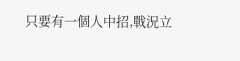只要有一個人中招,戰況立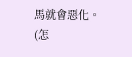馬就會惡化。
(怎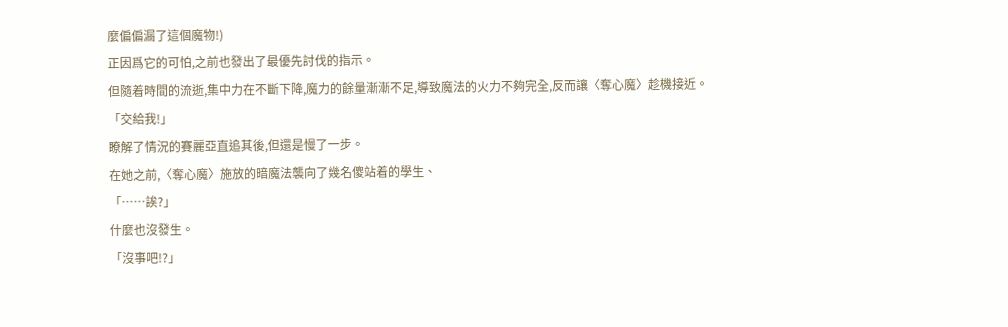麼偏偏漏了這個魔物!)
正因爲它的可怕,之前也發出了最優先討伐的指示。
但隨着時間的流逝,集中力在不斷下降,魔力的餘量漸漸不足,導致魔法的火力不夠完全,反而讓〈奪心魔〉趁機接近。
「交給我!」
瞭解了情況的賽麗亞直追其後,但還是慢了一步。
在她之前,〈奪心魔〉施放的暗魔法襲向了幾名傻站着的學生、
「……誒?」
什麼也沒發生。
「沒事吧!?」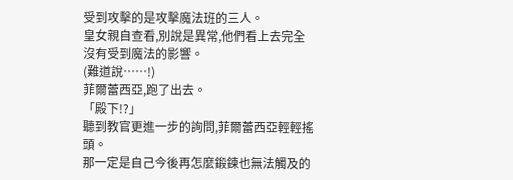受到攻擊的是攻擊魔法班的三人。
皇女親自查看,別說是異常,他們看上去完全沒有受到魔法的影響。
(難道說……!)
菲爾蕾西亞,跑了出去。
「殿下!?」
聽到教官更進一步的詢問,菲爾蕾西亞輕輕搖頭。
那一定是自己今後再怎麼鍛鍊也無法觸及的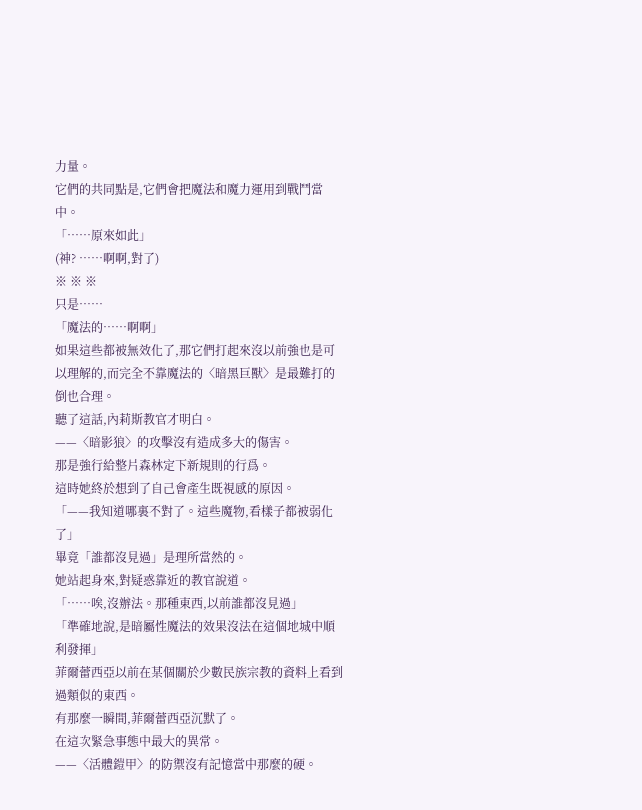力量。
它們的共同點是,它們會把魔法和魔力運用到戰鬥當中。
「……原來如此」
(神? ……啊啊,對了)
※ ※ ※
只是……
「魔法的……啊啊」
如果這些都被無效化了,那它們打起來沒以前強也是可以理解的,而完全不靠魔法的〈暗黑巨獸〉是最難打的倒也合理。
聽了這話,內莉斯教官才明白。
——〈暗影狼〉的攻擊沒有造成多大的傷害。
那是強行給整片森林定下新規則的行爲。
這時她終於想到了自己會產生既視感的原因。
「——我知道哪裏不對了。這些魔物,看樣子都被弱化了」
畢竟「誰都沒見過」是理所當然的。
她站起身來,對疑惑靠近的教官說道。
「……唉,沒辦法。那種東西,以前誰都沒見過」
「準確地說,是暗屬性魔法的效果沒法在這個地城中順利發揮」
菲爾蕾西亞以前在某個關於少數民族宗教的資料上看到過類似的東西。
有那麼一瞬間,菲爾蕾西亞沉默了。
在這次緊急事態中最大的異常。
——〈活體鎧甲〉的防禦沒有記憶當中那麼的硬。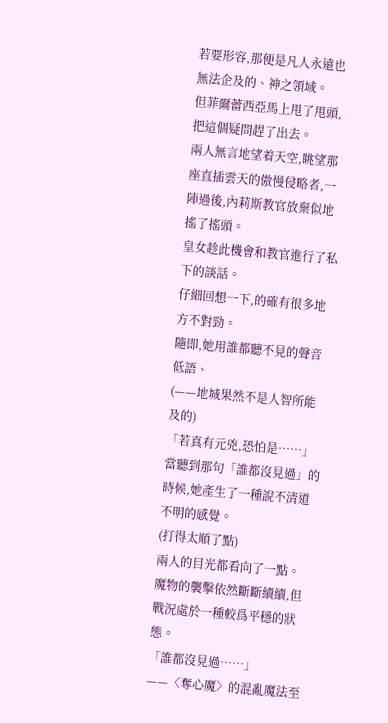若要形容,那便是凡人永遠也無法企及的、神之領域。
但菲爾蕾西亞馬上甩了甩頭,把這個疑問趕了出去。
兩人無言地望着天空,眺望那座直插雲天的傲慢侵略者,一陣過後,內莉斯教官放棄似地搖了搖頭。
皇女趁此機會和教官進行了私下的談話。
仔細回想一下,的確有很多地方不對勁。
隨即,她用誰都聽不見的聲音低語、
(——地城果然不是人智所能及的)
「若真有元兇,恐怕是……」
當聽到那句「誰都沒見過」的時候,她產生了一種說不清道不明的感覺。
(打得太順了點)
兩人的目光都看向了一點。
魔物的襲擊依然斷斷續續,但戰況處於一種較爲平穩的狀態。
「誰都沒見過……」
——〈奪心魔〉的混亂魔法至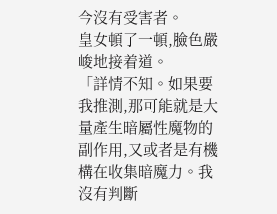今沒有受害者。
皇女頓了一頓,臉色嚴峻地接着道。
「詳情不知。如果要我推測,那可能就是大量產生暗屬性魔物的副作用,又或者是有機構在收集暗魔力。我沒有判斷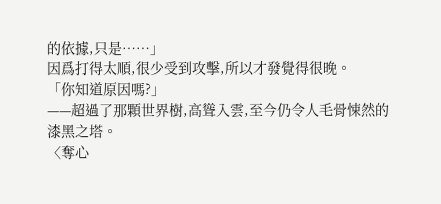的依據,只是……」
因爲打得太順,很少受到攻擊,所以才發覺得很晚。
「你知道原因嗎?」
——超過了那顆世界樹,高聳入雲,至今仍令人毛骨悚然的漆黑之塔。
〈奪心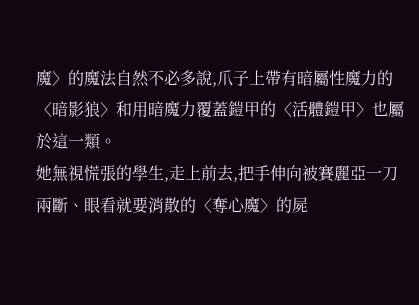魔〉的魔法自然不必多說,爪子上帶有暗屬性魔力的〈暗影狼〉和用暗魔力覆蓋鎧甲的〈活體鎧甲〉也屬於這一類。
她無視慌張的學生,走上前去,把手伸向被賽麗亞一刀兩斷、眼看就要消散的〈奪心魔〉的屍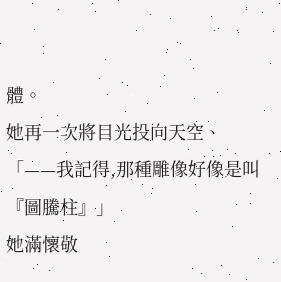體。
她再一次將目光投向天空、
「——我記得,那種雕像好像是叫『圖騰柱』」
她滿懷敬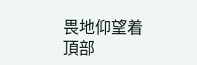畏地仰望着頂部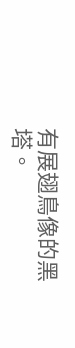有展翅鳥像的黑塔。